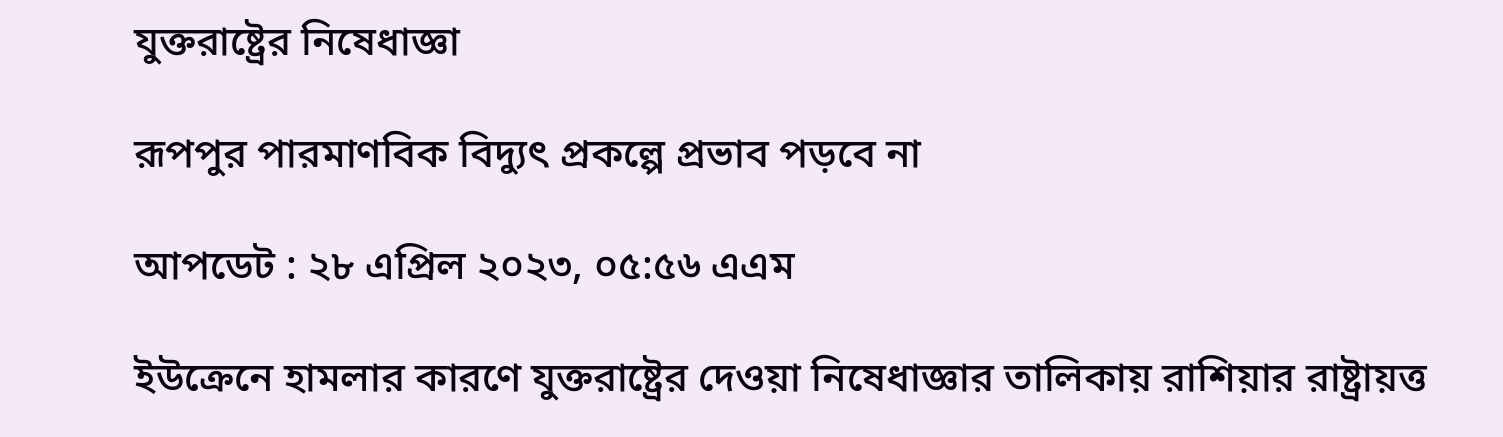যুক্তরাষ্ট্রের নিষেধাজ্ঞা

রূপপুর পারমাণবিক বিদ্যুৎ প্রকল্পে প্রভাব পড়বে না

আপডেট : ২৮ এপ্রিল ২০২৩, ০৫:৫৬ এএম

ইউক্রেনে হামলার কারণে যুক্তরাষ্ট্রের দেওয়া নিষেধাজ্ঞার তালিকায় রাশিয়ার রাষ্ট্রায়ত্ত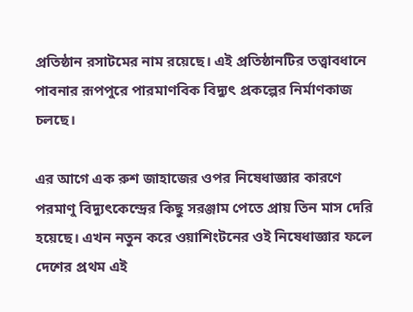প্রতিষ্ঠান রসাটমের নাম রয়েছে। এই প্রতিষ্ঠানটির তত্ত্বাবধানে পাবনার রূপপুরে পারমাণবিক বিদ্যুৎ প্রকল্পের নির্মাণকাজ চলছে।

এর আগে এক রুশ জাহাজের ওপর নিষেধাজ্ঞার কারণে পরমাণু বিদ্যুৎকেন্দ্রের কিছু সরঞ্জাম পেতে প্রায় তিন মাস দেরি হয়েছে। এখন নতুন করে ওয়াশিংটনের ওই নিষেধাজ্ঞার ফলে দেশের প্রথম এই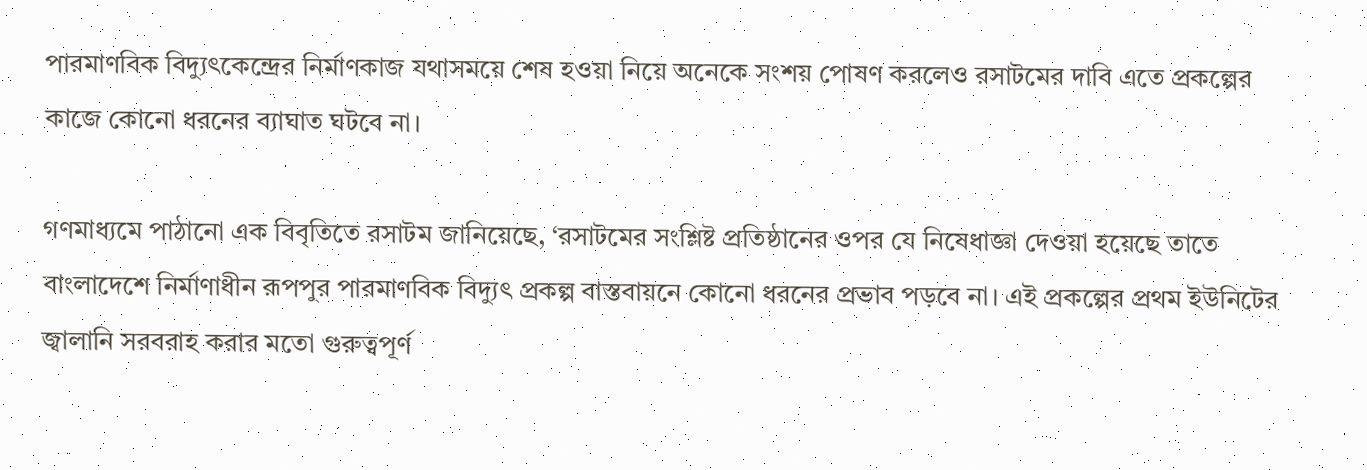পারমাণবিক বিদ্যুৎকেন্দ্রের নির্মাণকাজ যথাসময়ে শেষ হওয়া নিয়ে অনেকে সংশয় পোষণ করলেও রসাটমের দাবি এতে প্রকল্পের কাজে কোনো ধরনের ব্যাঘাত ঘটবে না।

গণমাধ্যমে পাঠানো এক বিবৃতিতে রসাটম জানিয়েছে, ‘রসাটমের সংশ্লিষ্ট প্রতিষ্ঠানের ওপর যে নিষেধাজ্ঞা দেওয়া হয়েছে তাতে বাংলাদেশে নির্মাণাধীন রূপপুর পারমাণবিক বিদ্যুৎ প্রকল্প বাস্তবায়নে কোনো ধরনের প্রভাব পড়বে না। এই প্রকল্পের প্রথম ইউনিটের জ্বালানি সরবরাহ করার মতো গুরুত্বপূর্ণ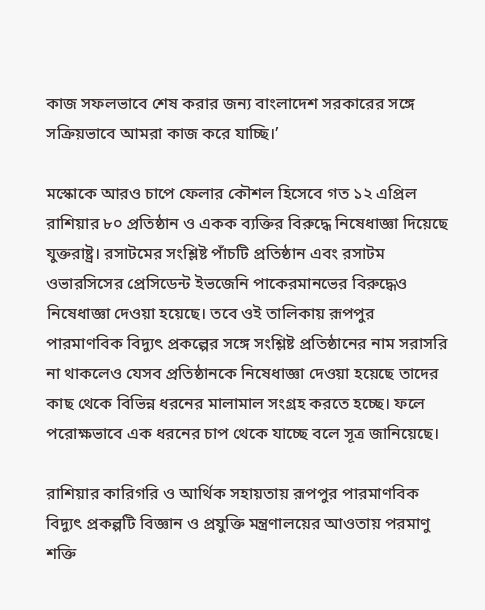কাজ সফলভাবে শেষ করার জন্য বাংলাদেশ সরকারের সঙ্গে সক্রিয়ভাবে আমরা কাজ করে যাচ্ছি।’

মস্কোকে আরও চাপে ফেলার কৌশল হিসেবে গত ১২ এপ্রিল রাশিয়ার ৮০ প্রতিষ্ঠান ও একক ব্যক্তির বিরুদ্ধে নিষেধাজ্ঞা দিয়েছে যুক্তরাষ্ট্র। রসাটমের সংশ্লিষ্ট পাঁচটি প্রতিষ্ঠান এবং রসাটম ওভারসিসের প্রেসিডেন্ট ইভজেনি পাকেরমানভের বিরুদ্ধেও নিষেধাজ্ঞা দেওয়া হয়েছে। তবে ওই তালিকায় রূপপুর পারমাণবিক বিদ্যুৎ প্রকল্পের সঙ্গে সংশ্লিষ্ট প্রতিষ্ঠানের নাম সরাসরি না থাকলেও যেসব প্রতিষ্ঠানকে নিষেধাজ্ঞা দেওয়া হয়েছে তাদের কাছ থেকে বিভিন্ন ধরনের মালামাল সংগ্রহ করতে হচ্ছে। ফলে পরোক্ষভাবে এক ধরনের চাপ থেকে যাচ্ছে বলে সূত্র জানিয়েছে।

রাশিয়ার কারিগরি ও আর্থিক সহায়তায় রূপপুর পারমাণবিক বিদ্যুৎ প্রকল্পটি বিজ্ঞান ও প্রযুক্তি মন্ত্রণালয়ের আওতায় পরমাণু শক্তি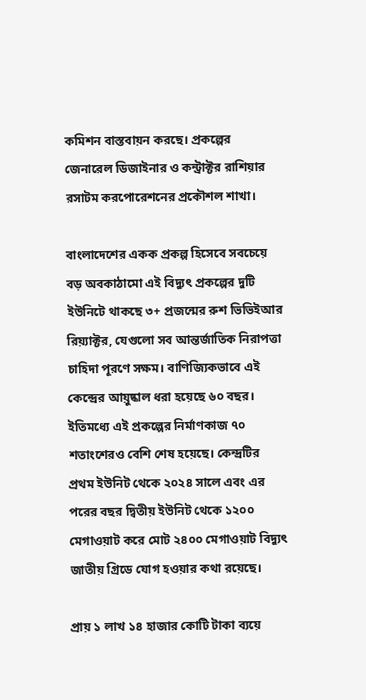কমিশন বাস্তবায়ন করছে। প্রকল্পের  জেনারেল ডিজাইনার ও কন্ট্রাক্টর রাশিয়ার রসাটম করপোরেশনের প্রকৌশল শাখা।

বাংলাদেশের একক প্রকল্প হিসেবে সবচেয়ে বড় অবকাঠামো এই বিদ্যুৎ প্রকল্পের দুটি ইউনিটে থাকছে ৩+ প্রজন্মের রুশ ভিভিইআর রিয়্যাক্টর, যেগুলো সব আন্তর্জাতিক নিরাপত্তা চাহিদা পূরণে সক্ষম। বাণিজ্যিকভাবে এই কেন্দ্রের আয়ুষ্কাল ধরা হয়েছে ৬০ বছর। ইতিমধ্যে এই প্রকল্পের নির্মাণকাজ ৭০ শতাংশেরও বেশি শেষ হয়েছে। কেন্দ্রটির প্রথম ইউনিট থেকে ২০২৪ সালে এবং এর পরের বছর দ্বিতীয় ইউনিট থেকে ১২০০  মেগাওয়াট করে মোট ২৪০০ মেগাওয়াট বিদ্যুৎ জাতীয় গ্রিডে যোগ হওয়ার কথা রয়েছে।

প্রায় ১ লাখ ১৪ হাজার কোটি টাকা ব্যয়ে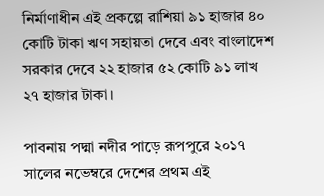নির্মাণাধীন এই প্রকল্পে রাশিয়া ৯১ হাজার ৪০  কোটি টাকা ঋণ সহায়তা দেবে এবং বাংলাদেশ সরকার দেবে ২২ হাজার ৫২ কোটি ৯১ লাখ ২৭ হাজার টাকা।

পাবনায় পদ্মা নদীর পাড়ে রূপপুরে ২০১৭ সালের নভেম্বরে দেশের প্রথম এই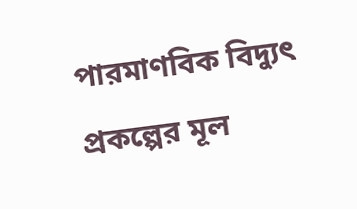পারমাণবিক বিদ্যুৎ প্রকল্পের মূল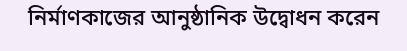নির্মাণকাজের আনুষ্ঠানিক উদ্বোধন করেন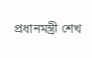প্রধানমন্ত্রী শেখ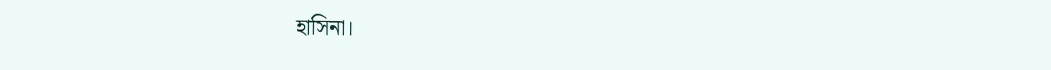হাসিনা।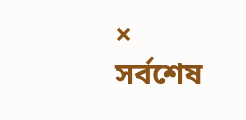×
সর্বশেষ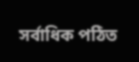সর্বাধিক পঠিত